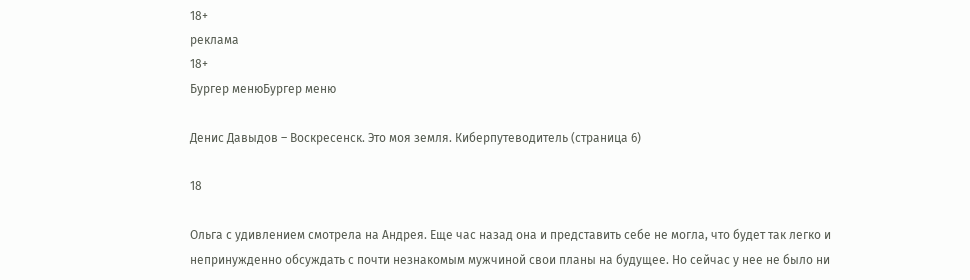18+
реклама
18+
Бургер менюБургер меню

Денис Давыдов – Воскресенск. Это моя земля. Киберпутеводитель (страница 6)

18

Ольга с удивлением смотрела на Андрея. Еще час назад она и представить себе не могла, что будет так легко и непринужденно обсуждать с почти незнакомым мужчиной свои планы на будущее. Но сейчас у нее не было ни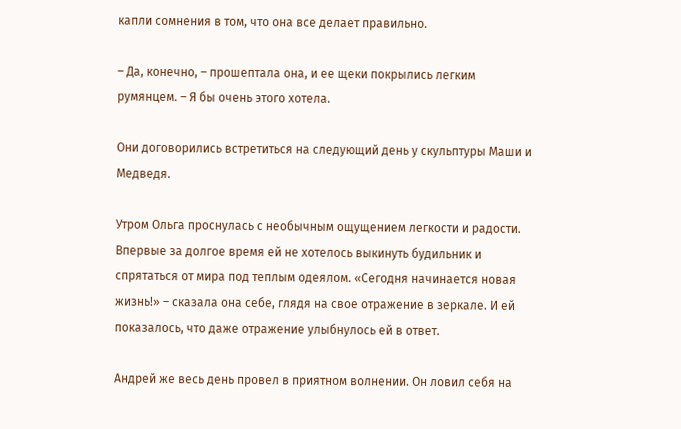капли сомнения в том, что она все делает правильно.

– Да, конечно, – прошептала она, и ее щеки покрылись легким румянцем. – Я бы очень этого хотела.

Они договорились встретиться на следующий день у скульптуры Маши и Медведя.

Утром Ольга проснулась с необычным ощущением легкости и радости. Впервые за долгое время ей не хотелось выкинуть будильник и спрятаться от мира под теплым одеялом. «Сегодня начинается новая жизнь!» – сказала она себе, глядя на свое отражение в зеркале. И ей показалось, что даже отражение улыбнулось ей в ответ.

Андрей же весь день провел в приятном волнении. Он ловил себя на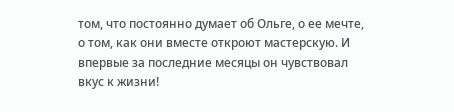том, что постоянно думает об Ольге, о ее мечте, о том, как они вместе откроют мастерскую. И впервые за последние месяцы он чувствовал вкус к жизни!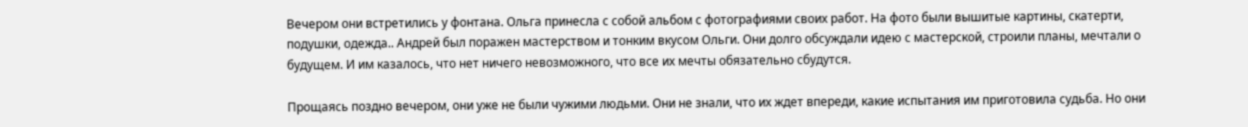Вечером они встретились у фонтана. Ольга принесла с собой альбом с фотографиями своих работ. На фото были вышитые картины, скатерти, подушки, одежда.. Андрей был поражен мастерством и тонким вкусом Ольги. Они долго обсуждали идею с мастерской, строили планы, мечтали о будущем. И им казалось, что нет ничего невозможного, что все их мечты обязательно сбудутся.

Прощаясь поздно вечером, они уже не были чужими людьми. Они не знали, что их ждет впереди, какие испытания им приготовила судьба. Но они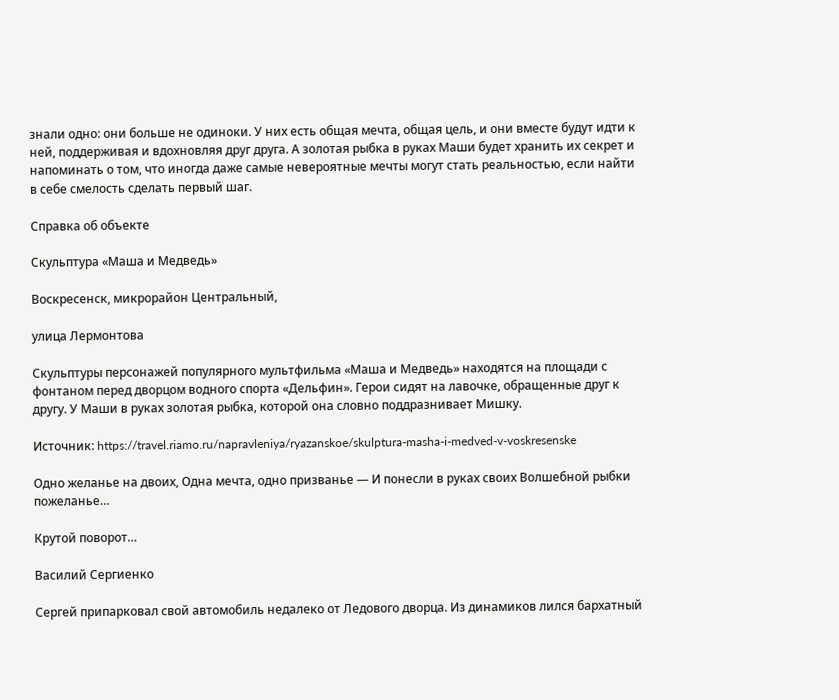знали одно: они больше не одиноки. У них есть общая мечта, общая цель, и они вместе будут идти к ней, поддерживая и вдохновляя друг друга. А золотая рыбка в руках Маши будет хранить их секрет и напоминать о том, что иногда даже самые невероятные мечты могут стать реальностью, если найти в себе смелость сделать первый шаг.

Справка об объекте

Скульптура «Маша и Медведь»

Воскресенск, микрорайон Центральный,

улица Лермонтова

Скульптуры персонажей популярного мультфильма «Маша и Медведь» находятся на площади с фонтаном перед дворцом водного спорта «Дельфин». Герои сидят на лавочке, обращенные друг к другу. У Маши в руках золотая рыбка, которой она словно поддразнивает Мишку.

Источник: https://travel.riamo.ru/napravleniya/ryazanskoe/skulptura-masha-i-medved-v-voskresenske

Одно желанье на двоих, Одна мечта, одно призванье — И понесли в руках своих Волшебной рыбки пожеланье…

Крутой поворот…

Василий Сергиенко

Сергей припарковал свой автомобиль недалеко от Ледового дворца. Из динамиков лился бархатный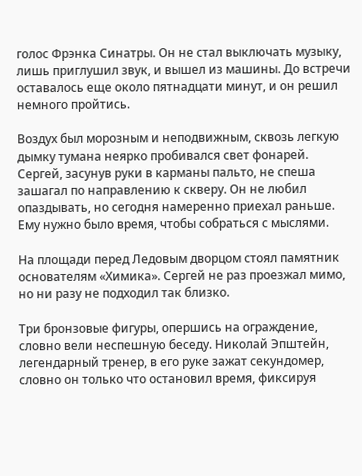голос Фрэнка Синатры. Он не стал выключать музыку, лишь приглушил звук, и вышел из машины. До встречи оставалось еще около пятнадцати минут, и он решил немного пройтись.

Воздух был морозным и неподвижным, сквозь легкую дымку тумана неярко пробивался свет фонарей. Сергей, засунув руки в карманы пальто, не спеша зашагал по направлению к скверу. Он не любил опаздывать, но сегодня намеренно приехал раньше. Ему нужно было время, чтобы собраться с мыслями.

На площади перед Ледовым дворцом стоял памятник основателям «Химика». Сергей не раз проезжал мимо, но ни разу не подходил так близко.

Три бронзовые фигуры, опершись на ограждение, словно вели неспешную беседу. Николай Эпштейн, легендарный тренер, в его руке зажат секундомер, словно он только что остановил время, фиксируя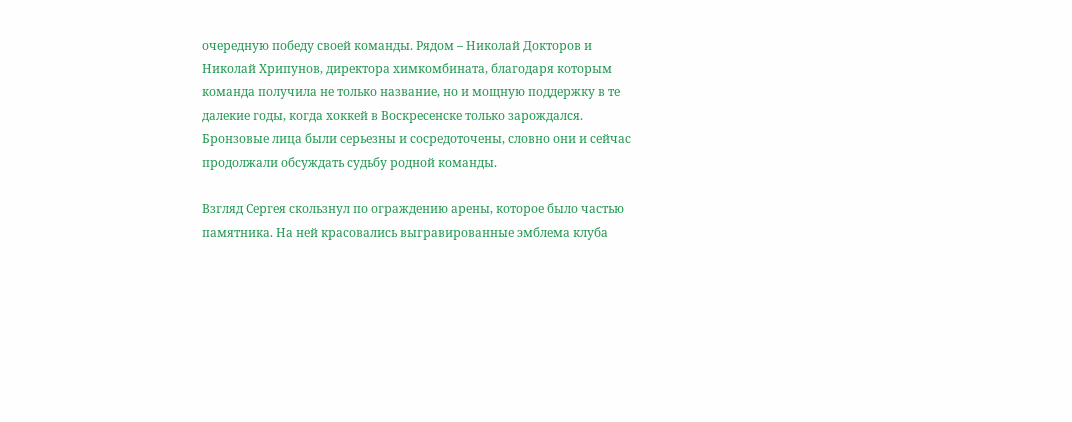очередную победу своей команды. Рядом – Николай Докторов и Николай Хрипунов, директора химкомбината, благодаря которым команда получила не только название, но и мощную поддержку в те далекие годы, когда хоккей в Воскресенске только зарождался. Бронзовые лица были серьезны и сосредоточены, словно они и сейчас продолжали обсуждать судьбу родной команды.

Взгляд Сергея скользнул по ограждению арены, которое было частью памятника. На ней красовались выгравированные эмблема клуба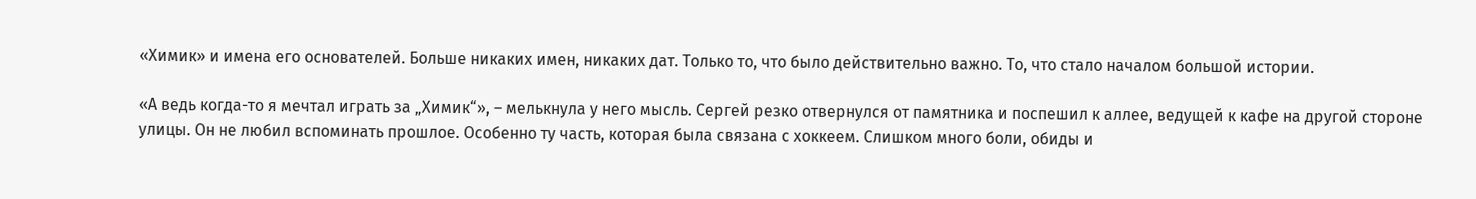«Химик» и имена его основателей. Больше никаких имен, никаких дат. Только то, что было действительно важно. То, что стало началом большой истории.

«А ведь когда-то я мечтал играть за „Химик“», – мелькнула у него мысль. Сергей резко отвернулся от памятника и поспешил к аллее, ведущей к кафе на другой стороне улицы. Он не любил вспоминать прошлое. Особенно ту часть, которая была связана с хоккеем. Слишком много боли, обиды и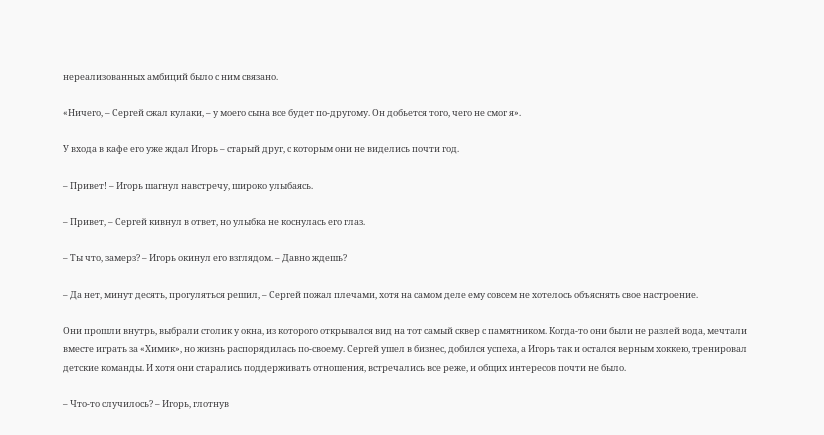нереализованных амбиций было с ним связано.

«Ничего, – Сергей сжал кулаки, – у моего сына все будет по-другому. Он добьется того, чего не смог я».

У входа в кафе его уже ждал Игорь – старый друг, с которым они не виделись почти год.

– Привет! – Игорь шагнул навстречу, широко улыбаясь.

– Привет, – Сергей кивнул в ответ, но улыбка не коснулась его глаз.

– Ты что, замерз? – Игорь окинул его взглядом. – Давно ждешь?

– Да нет, минут десять, прогуляться решил, – Сергей пожал плечами, хотя на самом деле ему совсем не хотелось объяснять свое настроение.

Они прошли внутрь, выбрали столик у окна, из которого открывался вид на тот самый сквер с памятником. Когда-то они были не разлей вода, мечтали вместе играть за «Химик», но жизнь распорядилась по-своему. Сергей ушел в бизнес, добился успеха, а Игорь так и остался верным хоккею, тренировал детские команды. И хотя они старались поддерживать отношения, встречались все реже, и общих интересов почти не было.

– Что-то случилось? – Игорь, глотнув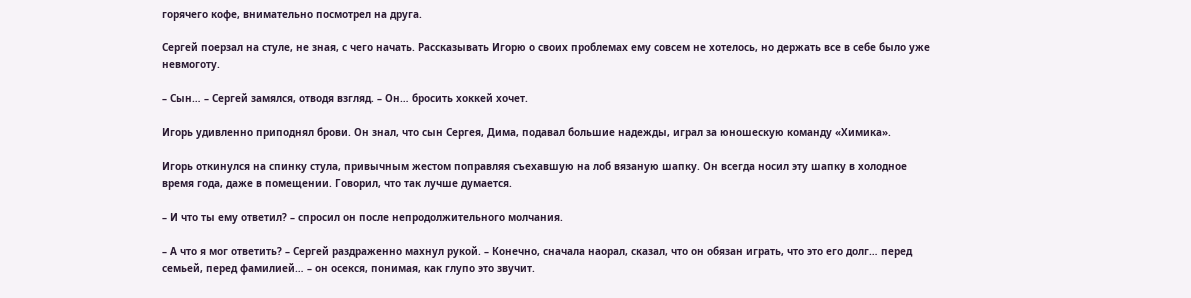горячего кофе, внимательно посмотрел на друга.

Сергей поерзал на стуле, не зная, с чего начать. Рассказывать Игорю о своих проблемах ему совсем не хотелось, но держать все в себе было уже невмоготу.

– Сын… – Сергей замялся, отводя взгляд. – Он… бросить хоккей хочет.

Игорь удивленно приподнял брови. Он знал, что сын Сергея, Дима, подавал большие надежды, играл за юношескую команду «Химика».

Игорь откинулся на спинку стула, привычным жестом поправляя съехавшую на лоб вязаную шапку. Он всегда носил эту шапку в холодное время года, даже в помещении. Говорил, что так лучше думается.

– И что ты ему ответил? – спросил он после непродолжительного молчания.

– А что я мог ответить? – Сергей раздраженно махнул рукой. – Конечно, сначала наорал, сказал, что он обязан играть, что это его долг… перед семьей, перед фамилией… – он осекся, понимая, как глупо это звучит.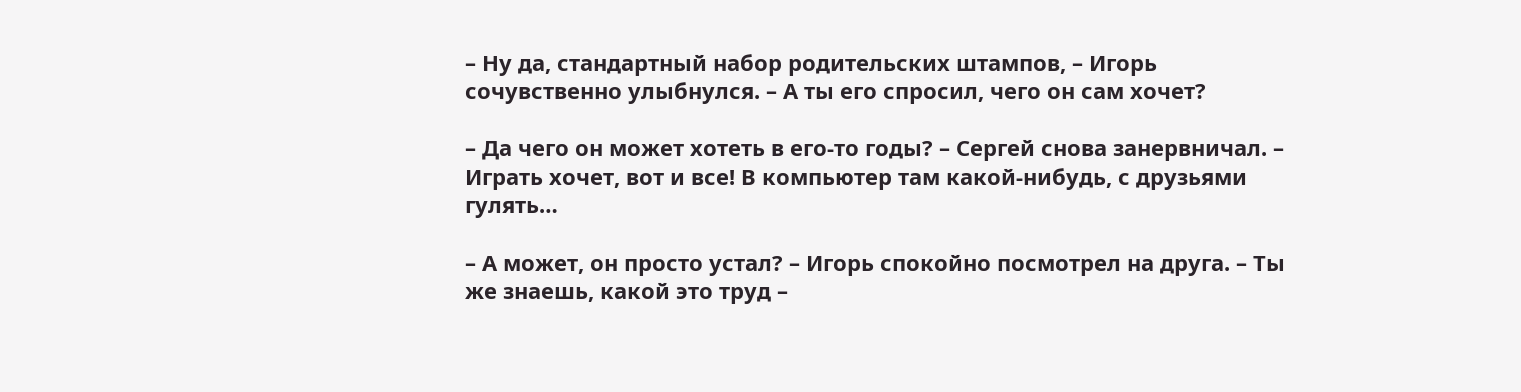– Ну да, стандартный набор родительских штампов, – Игорь сочувственно улыбнулся. – А ты его спросил, чего он сам хочет?

– Да чего он может хотеть в его-то годы? – Сергей снова занервничал. – Играть хочет, вот и все! В компьютер там какой-нибудь, с друзьями гулять…

– А может, он просто устал? – Игорь спокойно посмотрел на друга. – Ты же знаешь, какой это труд –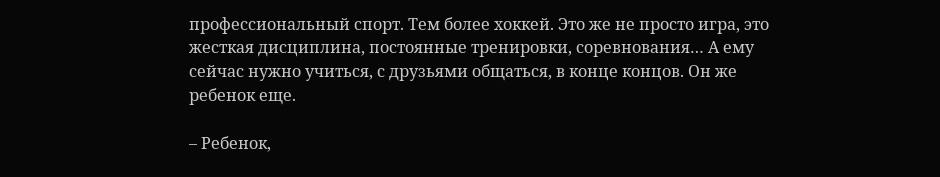профессиональный спорт. Тем более хоккей. Это же не просто игра, это жесткая дисциплина, постоянные тренировки, соревнования… А ему сейчас нужно учиться, с друзьями общаться, в конце концов. Он же ребенок еще.

– Ребенок,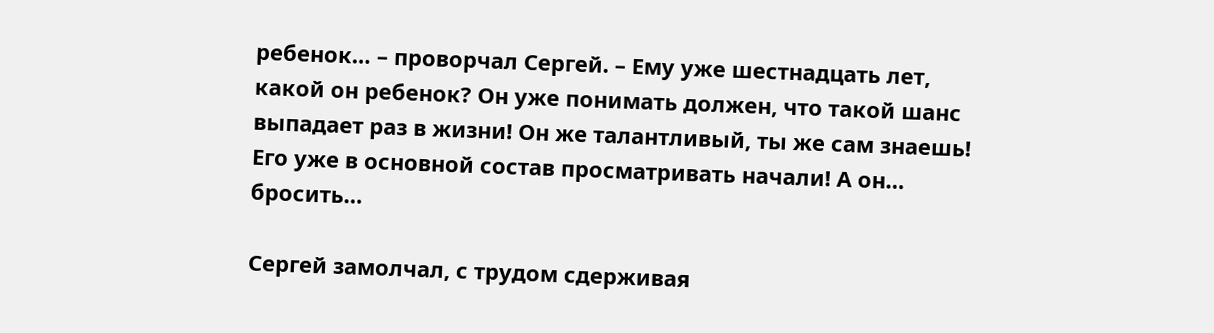ребенок… – проворчал Сергей. – Ему уже шестнадцать лет, какой он ребенок? Он уже понимать должен, что такой шанс выпадает раз в жизни! Он же талантливый, ты же сам знаешь! Его уже в основной состав просматривать начали! А он… бросить…

Сергей замолчал, с трудом сдерживая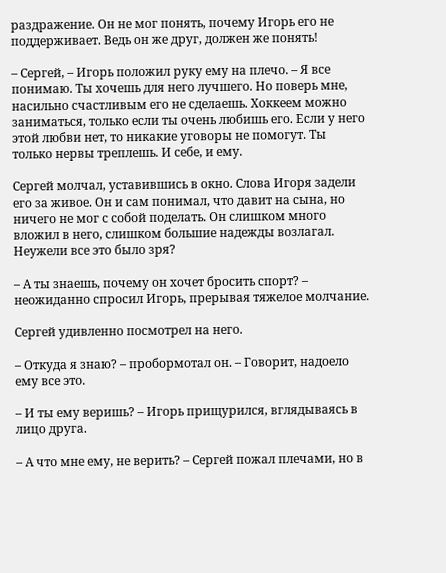раздражение. Он не мог понять, почему Игорь его не поддерживает. Ведь он же друг, должен же понять!

– Сергей, – Игорь положил руку ему на плечо. – Я все понимаю. Ты хочешь для него лучшего. Но поверь мне, насильно счастливым его не сделаешь. Хоккеем можно заниматься, только если ты очень любишь его. Если у него этой любви нет, то никакие уговоры не помогут. Ты только нервы треплешь. И себе, и ему.

Сергей молчал, уставившись в окно. Слова Игоря задели его за живое. Он и сам понимал, что давит на сына, но ничего не мог с собой поделать. Он слишком много вложил в него, слишком большие надежды возлагал. Неужели все это было зря?

– А ты знаешь, почему он хочет бросить спорт? – неожиданно спросил Игорь, прерывая тяжелое молчание.

Сергей удивленно посмотрел на него.

– Откуда я знаю? – пробормотал он. – Говорит, надоело ему все это.

– И ты ему веришь? – Игорь прищурился, вглядываясь в лицо друга.

– А что мне ему, не верить? – Сергей пожал плечами, но в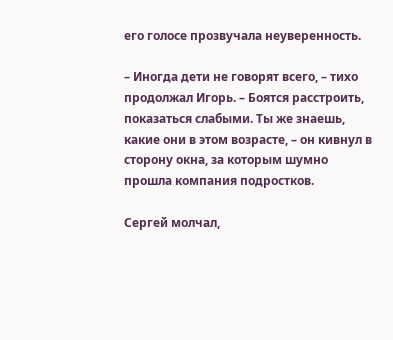его голосе прозвучала неуверенность.

– Иногда дети не говорят всего, – тихо продолжал Игорь. – Боятся расстроить, показаться слабыми. Ты же знаешь, какие они в этом возрасте, – он кивнул в сторону окна, за которым шумно прошла компания подростков.

Сергей молчал,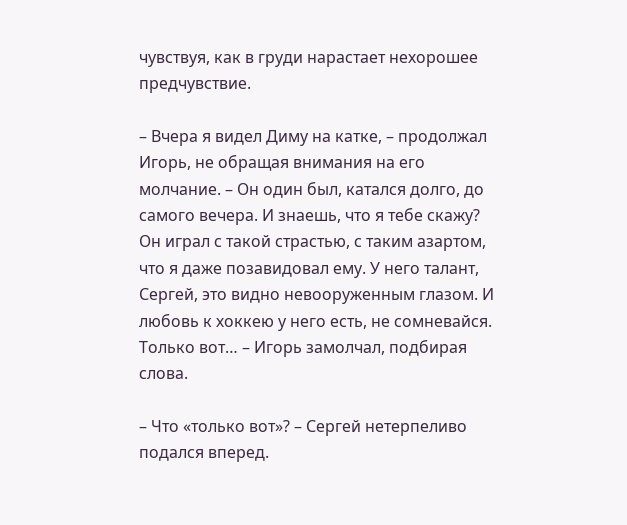чувствуя, как в груди нарастает нехорошее предчувствие.

– Вчера я видел Диму на катке, – продолжал Игорь, не обращая внимания на его молчание. – Он один был, катался долго, до самого вечера. И знаешь, что я тебе скажу? Он играл с такой страстью, с таким азартом, что я даже позавидовал ему. У него талант, Сергей, это видно невооруженным глазом. И любовь к хоккею у него есть, не сомневайся. Только вот… – Игорь замолчал, подбирая слова.

– Что «только вот»? – Сергей нетерпеливо подался вперед.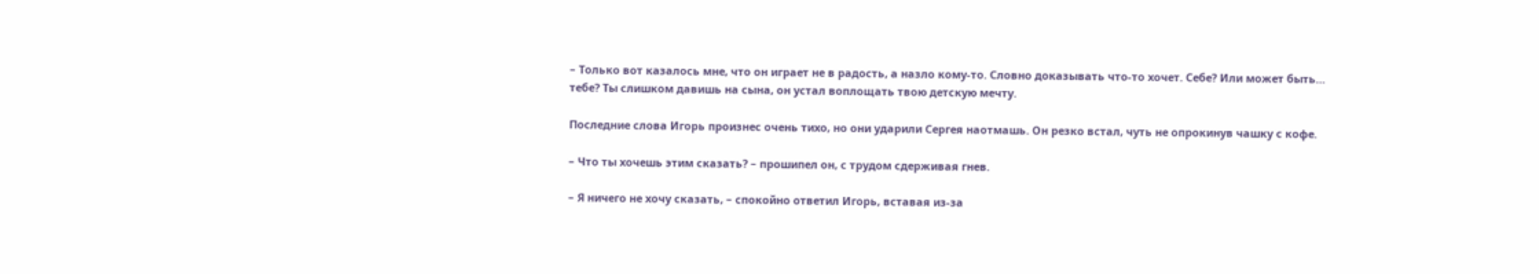– Только вот казалось мне, что он играет не в радость, а назло кому-то. Словно доказывать что-то хочет. Себе? Или может быть… тебе? Ты слишком давишь на сына, он устал воплощать твою детскую мечту.

Последние слова Игорь произнес очень тихо, но они ударили Сергея наотмашь. Он резко встал, чуть не опрокинув чашку с кофе.

– Что ты хочешь этим сказать? – прошипел он, с трудом сдерживая гнев.

– Я ничего не хочу сказать, – спокойно ответил Игорь, вставая из-за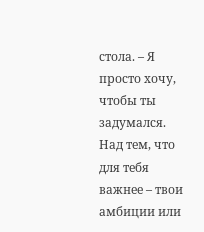стола. – Я просто хочу, чтобы ты задумался. Над тем, что для тебя важнее – твои амбиции или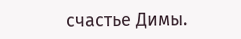счастье Димы.